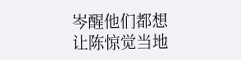岑醒他们都想让陈惊觉当地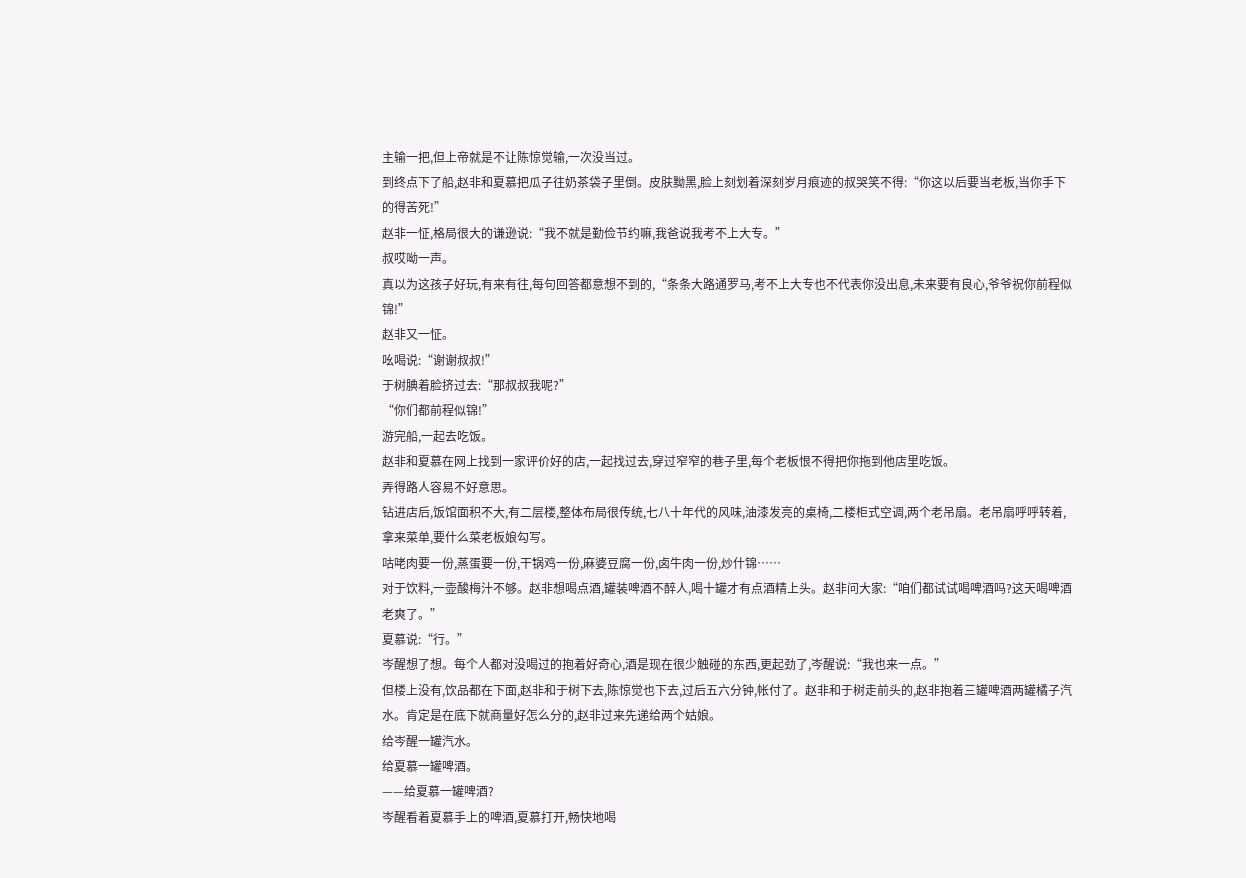主输一把,但上帝就是不让陈惊觉输,一次没当过。
到终点下了船,赵非和夏慕把瓜子往奶茶袋子里倒。皮肤黝黑,脸上刻划着深刻岁月痕迹的叔哭笑不得:“你这以后要当老板,当你手下的得苦死!”
赵非一怔,格局很大的谦逊说:“我不就是勤俭节约嘛,我爸说我考不上大专。”
叔哎呦一声。
真以为这孩子好玩,有来有往,每句回答都意想不到的,“条条大路通罗马,考不上大专也不代表你没出息,未来要有良心,爷爷祝你前程似锦!”
赵非又一怔。
吆喝说:“谢谢叔叔!”
于树腆着脸挤过去:“那叔叔我呢?”
“你们都前程似锦!”
游完船,一起去吃饭。
赵非和夏慕在网上找到一家评价好的店,一起找过去,穿过窄窄的巷子里,每个老板恨不得把你拖到他店里吃饭。
弄得路人容易不好意思。
钻进店后,饭馆面积不大,有二层楼,整体布局很传统,七八十年代的风味,油漆发亮的桌椅,二楼柜式空调,两个老吊扇。老吊扇呼呼转着,拿来菜单,要什么菜老板娘勾写。
咕咾肉要一份,蒸蛋要一份,干锅鸡一份,麻婆豆腐一份,卤牛肉一份,炒什锦……
对于饮料,一壶酸梅汁不够。赵非想喝点酒,罐装啤酒不醉人,喝十罐才有点酒精上头。赵非问大家:“咱们都试试喝啤酒吗?这天喝啤酒老爽了。”
夏慕说:“行。”
岑醒想了想。每个人都对没喝过的抱着好奇心,酒是现在很少触碰的东西,更起劲了,岑醒说:“我也来一点。”
但楼上没有,饮品都在下面,赵非和于树下去,陈惊觉也下去,过后五六分钟,帐付了。赵非和于树走前头的,赵非抱着三罐啤酒两罐橘子汽水。肯定是在底下就商量好怎么分的,赵非过来先递给两个姑娘。
给岑醒一罐汽水。
给夏慕一罐啤酒。
——给夏慕一罐啤酒?
岑醒看着夏慕手上的啤酒,夏慕打开,畅快地喝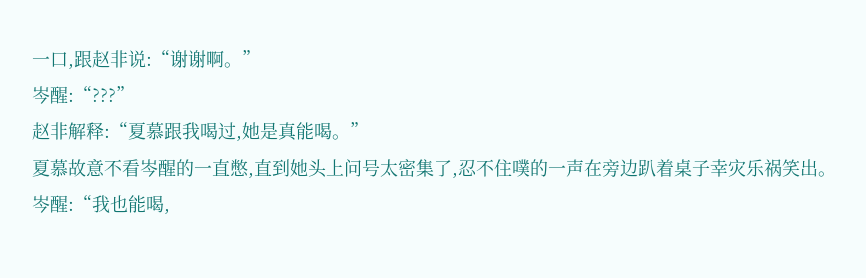一口,跟赵非说:“谢谢啊。”
岑醒:“???”
赵非解释:“夏慕跟我喝过,她是真能喝。”
夏慕故意不看岑醒的一直憋,直到她头上问号太密集了,忍不住噗的一声在旁边趴着桌子幸灾乐祸笑出。
岑醒:“我也能喝,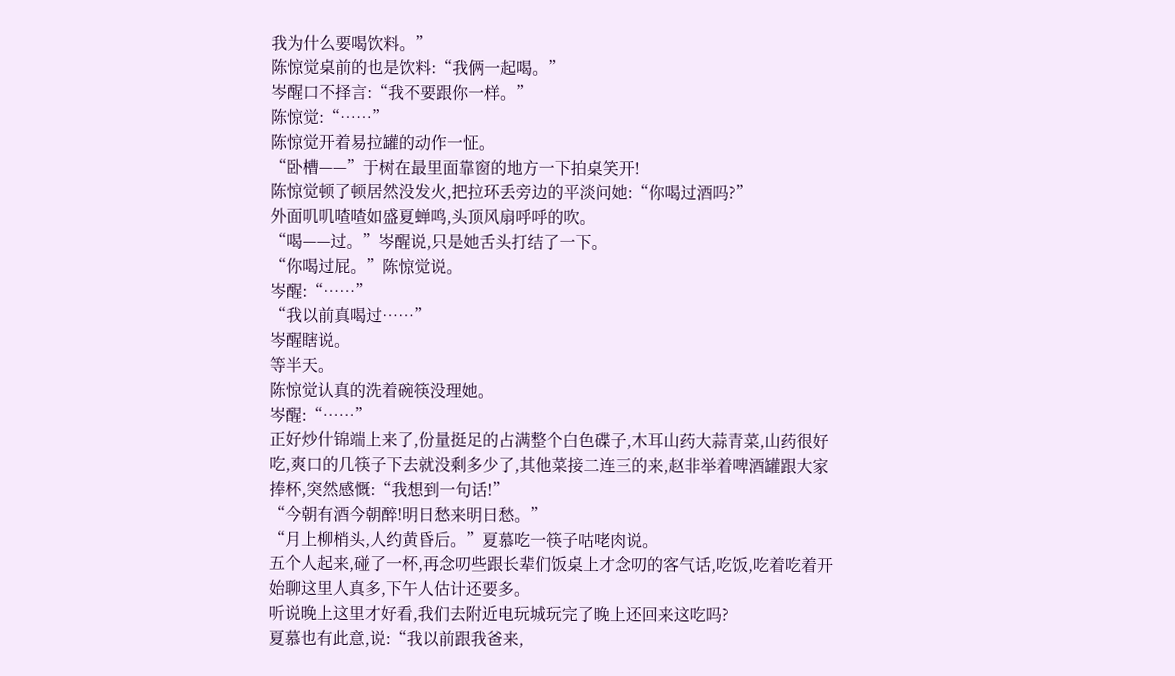我为什么要喝饮料。”
陈惊觉桌前的也是饮料:“我俩一起喝。”
岑醒口不择言:“我不要跟你一样。”
陈惊觉:“……”
陈惊觉开着易拉罐的动作一怔。
“卧槽——”于树在最里面靠窗的地方一下拍桌笑开!
陈惊觉顿了顿居然没发火,把拉环丢旁边的平淡问她:“你喝过酒吗?”
外面叽叽喳喳如盛夏蝉鸣,头顶风扇呼呼的吹。
“喝——过。”岑醒说,只是她舌头打结了一下。
“你喝过屁。”陈惊觉说。
岑醒:“……”
“我以前真喝过……”
岑醒瞎说。
等半天。
陈惊觉认真的洗着碗筷没理她。
岑醒:“……”
正好炒什锦端上来了,份量挺足的占满整个白色碟子,木耳山药大蒜青菜,山药很好吃,爽口的几筷子下去就没剩多少了,其他菜接二连三的来,赵非举着啤酒罐跟大家捧杯,突然感慨:“我想到一句话!”
“今朝有酒今朝醉!明日愁来明日愁。”
“月上柳梢头,人约黄昏后。”夏慕吃一筷子咕咾肉说。
五个人起来,碰了一杯,再念叨些跟长辈们饭桌上才念叨的客气话,吃饭,吃着吃着开始聊这里人真多,下午人估计还要多。
听说晚上这里才好看,我们去附近电玩城玩完了晚上还回来这吃吗?
夏慕也有此意,说:“我以前跟我爸来,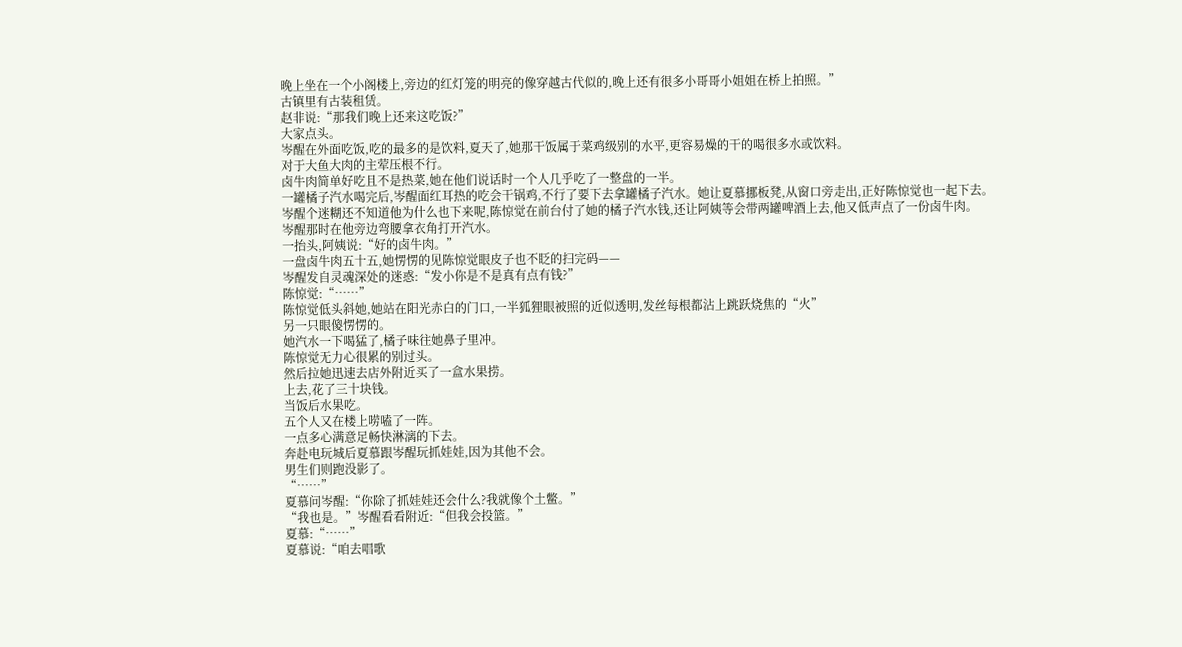晚上坐在一个小阁楼上,旁边的红灯笼的明亮的像穿越古代似的,晚上还有很多小哥哥小姐姐在桥上拍照。”
古镇里有古装租赁。
赵非说:“那我们晚上还来这吃饭?”
大家点头。
岑醒在外面吃饭,吃的最多的是饮料,夏天了,她那干饭属于菜鸡级别的水平,更容易燥的干的喝很多水或饮料。
对于大鱼大肉的主荤压根不行。
卤牛肉简单好吃且不是热菜,她在他们说话时一个人几乎吃了一整盘的一半。
一罐橘子汽水喝完后,岑醒面红耳热的吃会干锅鸡,不行了要下去拿罐橘子汽水。她让夏慕挪板凳,从窗口旁走出,正好陈惊觉也一起下去。
岑醒个迷糊还不知道他为什么也下来呢,陈惊觉在前台付了她的橘子汽水钱,还让阿姨等会带两罐啤酒上去,他又低声点了一份卤牛肉。
岑醒那时在他旁边弯腰拿衣角打开汽水。
一抬头,阿姨说:“好的卤牛肉。”
一盘卤牛肉五十五,她愣愣的见陈惊觉眼皮子也不眨的扫完码——
岑醒发自灵魂深处的迷惑:“发小你是不是真有点有钱?”
陈惊觉:“……”
陈惊觉低头斜她,她站在阳光赤白的门口,一半狐狸眼被照的近似透明,发丝每根都沾上跳跃烧焦的“火”
另一只眼傻愣愣的。
她汽水一下喝猛了,橘子味往她鼻子里冲。
陈惊觉无力心很累的别过头。
然后拉她迅速去店外附近买了一盒水果捞。
上去,花了三十块钱。
当饭后水果吃。
五个人又在楼上唠嗑了一阵。
一点多心满意足畅快淋漓的下去。
奔赴电玩城后夏慕跟岑醒玩抓娃娃,因为其他不会。
男生们则跑没影了。
“……”
夏慕问岑醒:“你除了抓娃娃还会什么?我就像个土鳖。”
“我也是。”岑醒看看附近:“但我会投篮。”
夏慕:“……”
夏慕说:“咱去唱歌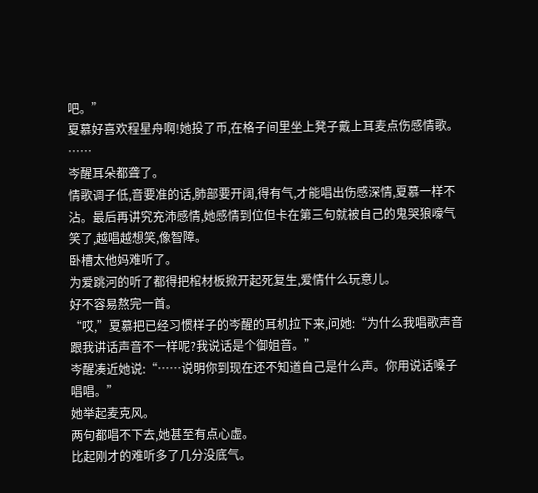吧。”
夏慕好喜欢程星舟啊!她投了币,在格子间里坐上凳子戴上耳麦点伤感情歌。
……
岑醒耳朵都聋了。
情歌调子低,音要准的话,肺部要开阔,得有气,才能唱出伤感深情,夏慕一样不沾。最后再讲究充沛感情,她感情到位但卡在第三句就被自己的鬼哭狼嚎气笑了,越唱越想笑,像智障。
卧槽太他妈难听了。
为爱跳河的听了都得把棺材板掀开起死复生,爱情什么玩意儿。
好不容易熬完一首。
“哎,”夏慕把已经习惯样子的岑醒的耳机拉下来,问她:“为什么我唱歌声音跟我讲话声音不一样呢?我说话是个御姐音。”
岑醒凑近她说:“……说明你到现在还不知道自己是什么声。你用说话嗓子唱唱。”
她举起麦克风。
两句都唱不下去,她甚至有点心虚。
比起刚才的难听多了几分没底气。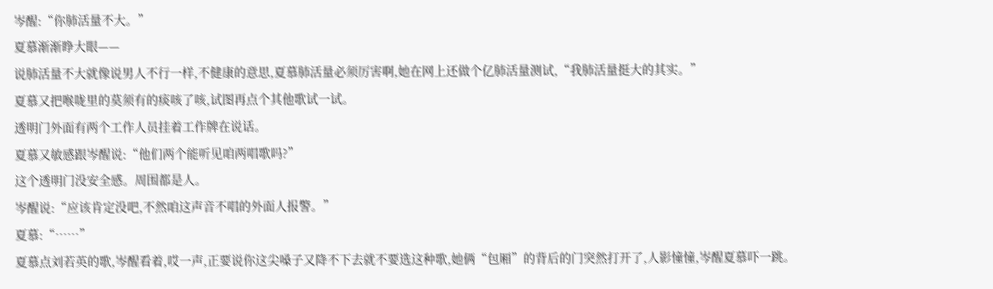岑醒:“你肺活量不大。”
夏慕渐渐睁大眼——
说肺活量不大就像说男人不行一样,不健康的意思,夏慕肺活量必须厉害啊,她在网上还做个亿肺活量测试,“我肺活量挺大的其实。”
夏慕又把喉咙里的莫须有的痰咳了咳,试图再点个其他歌试一试。
透明门外面有两个工作人员挂着工作牌在说话。
夏慕又敏感跟岑醒说:“他们两个能听见咱两唱歌吗?”
这个透明门没安全感。周围都是人。
岑醒说:“应该肯定没吧,不然咱这声音不唱的外面人报警。”
夏慕:“……”
夏慕点刘若英的歌,岑醒看着,哎一声,正要说你这尖嗓子又降不下去就不要选这种歌,她俩“包厢”的背后的门突然打开了,人影憧憧,岑醒夏慕吓一跳。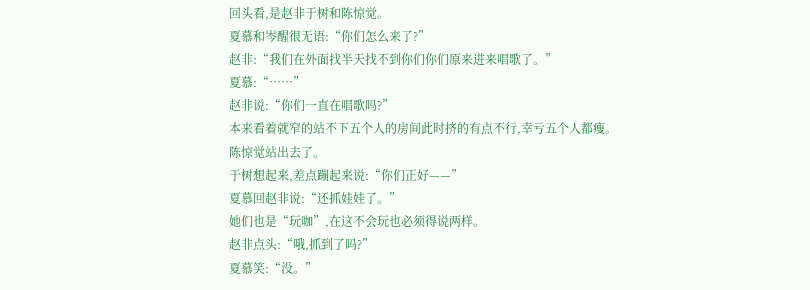回头看,是赵非于树和陈惊觉。
夏慕和岑醒很无语:“你们怎么来了?”
赵非:“我们在外面找半天找不到你们你们原来进来唱歌了。”
夏慕:“……”
赵非说:“你们一直在唱歌吗?”
本来看着就窄的站不下五个人的房间此时挤的有点不行,幸亏五个人都瘦。
陈惊觉站出去了。
于树想起来,差点蹦起来说:“你们正好——”
夏慕回赵非说:“还抓娃娃了。”
她们也是“玩咖”,在这不会玩也必须得说两样。
赵非点头:“哦,抓到了吗?”
夏慕笑:“没。”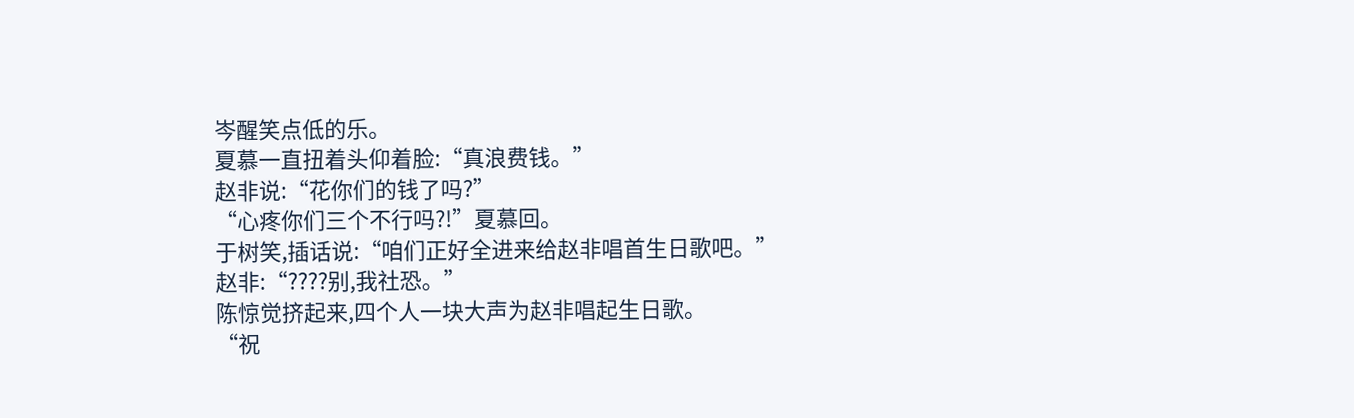岑醒笑点低的乐。
夏慕一直扭着头仰着脸:“真浪费钱。”
赵非说:“花你们的钱了吗?”
“心疼你们三个不行吗?!”夏慕回。
于树笑,插话说:“咱们正好全进来给赵非唱首生日歌吧。”
赵非:“????别,我社恐。”
陈惊觉挤起来,四个人一块大声为赵非唱起生日歌。
“祝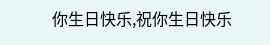你生日快乐,祝你生日快乐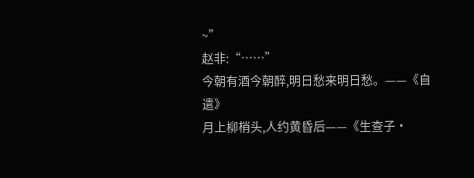~”
赵非:“……”
今朝有酒今朝醉,明日愁来明日愁。——《自遣》
月上柳梢头,人约黄昏后——《生查子·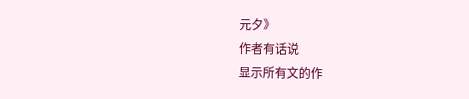元夕》
作者有话说
显示所有文的作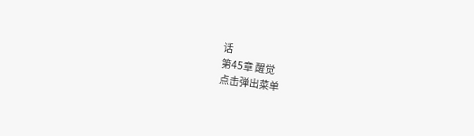话
第45章 醒觉
点击弹出菜单